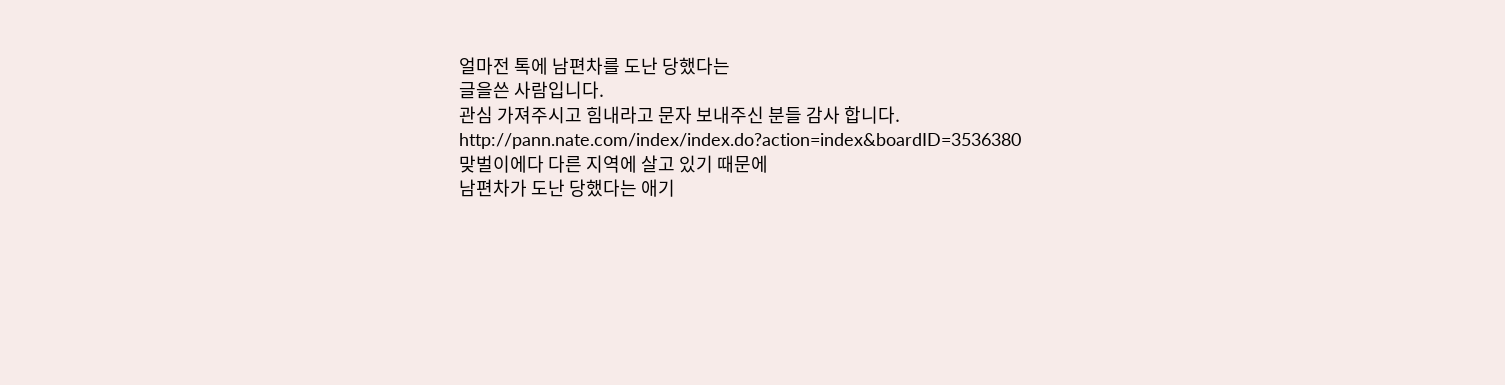얼마전 톡에 남편차를 도난 당했다는
글을쓴 사람입니다.
관심 가져주시고 힘내라고 문자 보내주신 분들 감사 합니다.
http://pann.nate.com/index/index.do?action=index&boardID=3536380
맞벌이에다 다른 지역에 살고 있기 때문에
남편차가 도난 당했다는 애기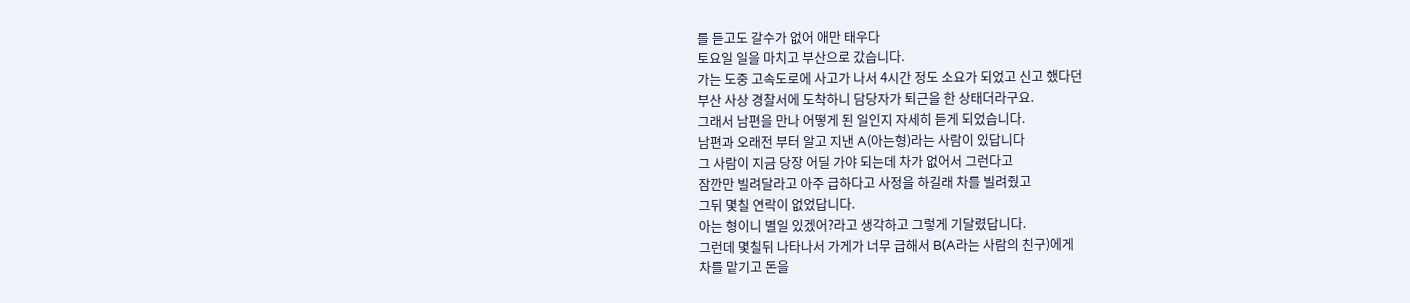를 듣고도 갈수가 없어 애만 태우다
토요일 일을 마치고 부산으로 갔습니다.
가는 도중 고속도로에 사고가 나서 4시간 정도 소요가 되었고 신고 했다던
부산 사상 경찰서에 도착하니 담당자가 퇴근을 한 상태더라구요.
그래서 남편을 만나 어떻게 된 일인지 자세히 듣게 되었습니다.
남편과 오래전 부터 알고 지낸 A(아는형)라는 사람이 있답니다
그 사람이 지금 당장 어딜 가야 되는데 차가 없어서 그런다고
잠깐만 빌려달라고 아주 급하다고 사정을 하길래 차를 빌려줬고
그뒤 몇칠 연락이 없었답니다.
아는 형이니 별일 있겠어?라고 생각하고 그렇게 기달렸답니다.
그런데 몇칠뒤 나타나서 가게가 너무 급해서 B(A라는 사람의 친구)에게
차를 맡기고 돈을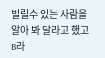빌릴수 있는 사람을 알아 봐 달라고 했고 B라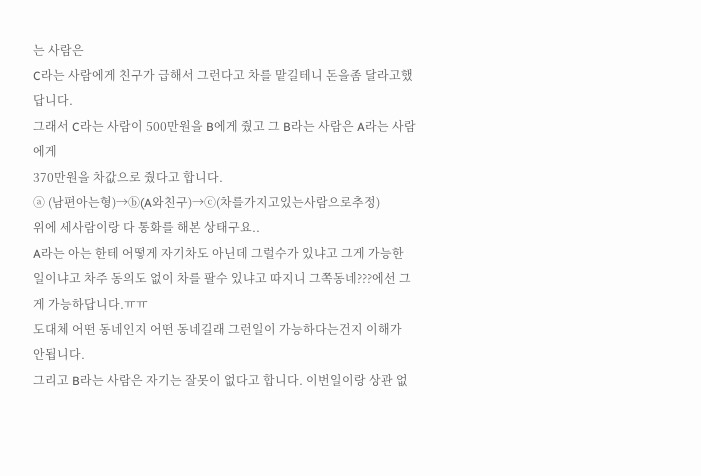는 사람은
C라는 사람에게 친구가 급해서 그런다고 차를 맡길테니 돈을좀 달라고했답니다.
그래서 C라는 사람이 500만원을 B에게 줬고 그 B라는 사람은 A라는 사람에게
370만원을 차값으로 줬다고 합니다.
ⓐ (남편아는형)→ⓑ(A와친구)→ⓒ(차를가지고있는사람으로추정)
위에 세사람이랑 다 통화를 해본 상태구요..
A라는 아는 한테 어떻게 자기차도 아닌데 그럴수가 있냐고 그게 가능한 일이냐고 차주 동의도 없이 차를 팔수 있냐고 따지니 그쪽동네???에선 그게 가능하답니다.ㅠㅠ
도대체 어떤 동네인지 어떤 동네길래 그런일이 가능하다는건지 이해가 안됩니다.
그리고 B라는 사람은 자기는 잘못이 없다고 합니다. 이번일이랑 상관 없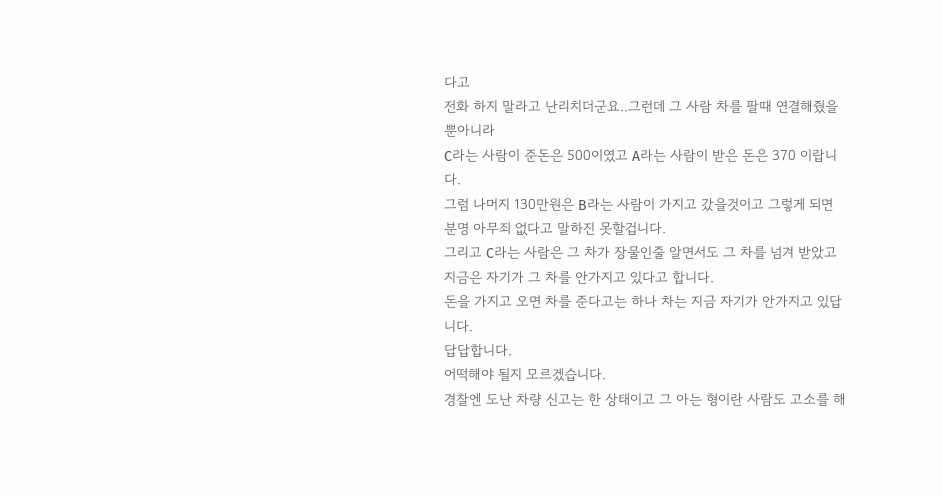다고
전화 하지 말라고 난리치더군요..그런데 그 사람 차를 팔때 연결해줬을뿐아니라
C라는 사람이 준돈은 500이였고 A라는 사람이 받은 돈은 370 이랍니다.
그럼 나머지 130만원은 B라는 사람이 가지고 갔을것이고 그렇게 되면
분명 아무죄 없다고 말하진 못할겁니다.
그리고 C라는 사람은 그 차가 장물인줄 알면서도 그 차를 넘겨 받았고
지금은 자기가 그 차를 안가지고 있다고 합니다.
돈을 가지고 오면 차를 준다고는 하나 차는 지금 자기가 안가지고 있답니다.
답답합니다.
어떡해야 될지 모르겠습니다.
경찰엔 도난 차량 신고는 한 상태이고 그 아는 형이란 사람도 고소를 해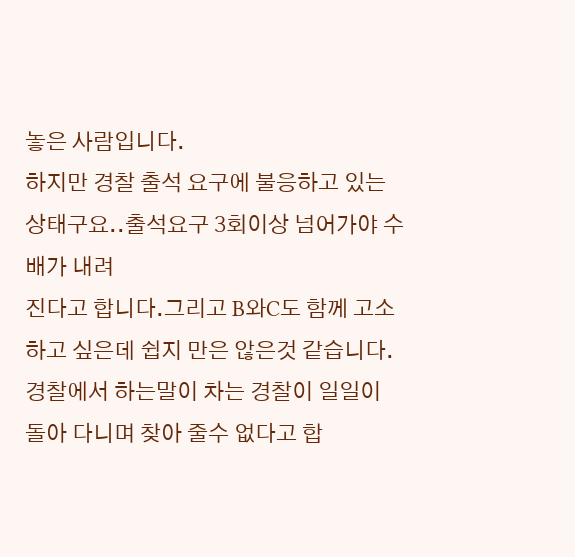놓은 사람입니다.
하지만 경찰 출석 요구에 불응하고 있는 상태구요..출석요구 3회이상 넘어가야 수배가 내려
진다고 합니다.그리고 B와C도 함께 고소 하고 싶은데 쉽지 만은 않은것 같습니다.
경찰에서 하는말이 차는 경찰이 일일이 돌아 다니며 찾아 줄수 없다고 합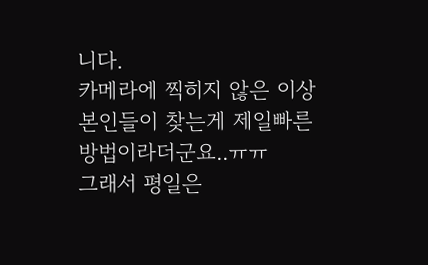니다.
카메라에 찍히지 않은 이상
본인들이 찾는게 제일빠른 방법이라더군요..ㅠㅠ
그래서 평일은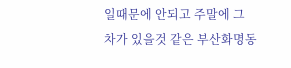일때문에 안되고 주말에 그 차가 있을것 같은 부산화명동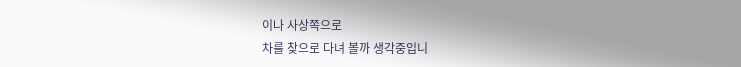이나 사상쪽으로
차를 찾으로 다녀 볼까 생각중입니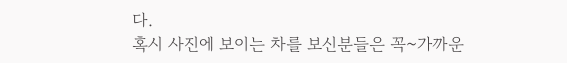다.
혹시 사진에 보이는 차를 보신분들은 꼭~가까운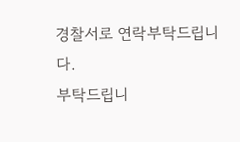경찰서로 연락부탁드립니다.
부탁드립니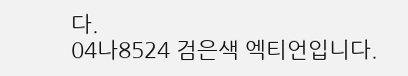다.
04나8524 검은색 엑티언입니다.